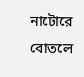নাটোরে বোতলে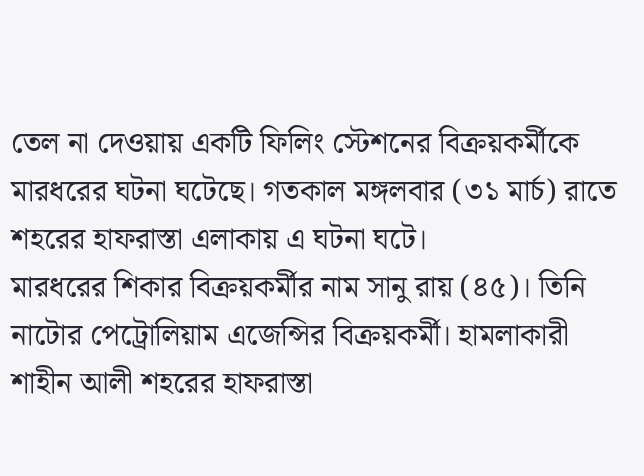তেল না দেওয়ায় একটি ফিলিং স্টেশনের বিক্রয়কর্মীকে মারধরের ঘটনা ঘটেছে। গতকাল মঙ্গলবার (৩১ মার্চ) রাতে শহরের হাফরাস্তা এলাকায় এ ঘটনা ঘটে।
মারধরের শিকার বিক্রয়কর্মীর নাম সানু রায় (৪৫)। তিনি নাটোর পেট্রোলিয়াম এজেন্সির বিক্রয়কর্মী। হামলাকারী শাহীন আলী শহরের হাফরাস্তা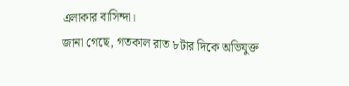এলাকার বাসিন্দা।
জানা গেছে, গতকাল রাত ৮টার দিকে অভিযুক্ত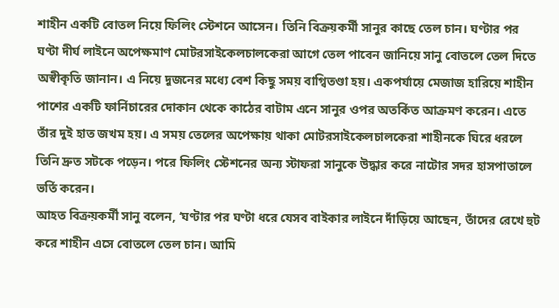শাহীন একটি বোতল নিয়ে ফিলিং স্টেশনে আসেন। তিনি বিক্রয়কর্মী সানুর কাছে তেল চান। ঘণ্টার পর ঘণ্টা দীর্ঘ লাইনে অপেক্ষমাণ মোটরসাইকেলচালকেরা আগে তেল পাবেন জানিয়ে সানু বোতলে তেল দিতে অস্বীকৃতি জানান। এ নিয়ে দুজনের মধ্যে বেশ কিছু সময় বাগ্বিতণ্ডা হয়। একপর্যায়ে মেজাজ হারিয়ে শাহীন পাশের একটি ফার্নিচারের দোকান থেকে কাঠের বাটাম এনে সানুর ওপর অতর্কিত আক্রমণ করেন। এতে তাঁর দুই হাত জখম হয়। এ সময় তেলের অপেক্ষায় থাকা মোটরসাইকেলচালকেরা শাহীনকে ঘিরে ধরলে তিনি দ্রুত সটকে পড়েন। পরে ফিলিং স্টেশনের অন্য স্টাফরা সানুকে উদ্ধার করে নাটোর সদর হাসপাতালে ভর্তি করেন।
আহত বিক্রয়কর্মী সানু বলেন, ‘ঘণ্টার পর ঘণ্টা ধরে যেসব বাইকার লাইনে দাঁড়িয়ে আছেন, তাঁদের রেখে হুট করে শাহীন এসে বোতলে তেল চান। আমি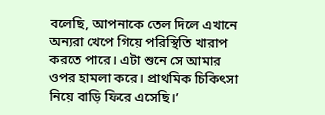বলেছি, আপনাকে তেল দিলে এখানে অন্যরা খেপে গিয়ে পরিস্থিতি খারাপ করতে পারে। এটা শুনে সে আমার ওপর হামলা করে। প্রাথমিক চিকিৎসা নিয়ে বাড়ি ফিরে এসেছি।’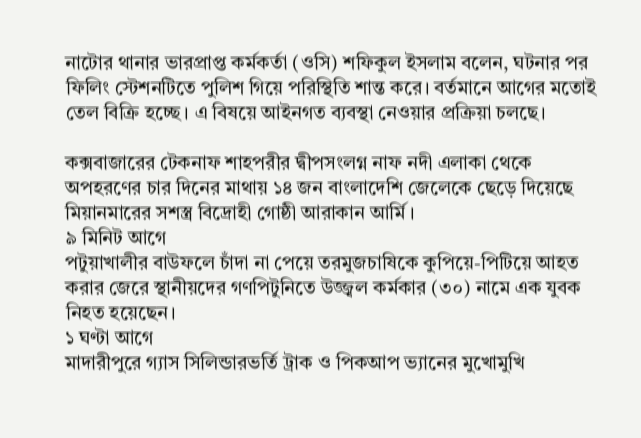নাটোর থানার ভারপ্রাপ্ত কর্মকর্তা (ওসি) শফিকুল ইসলাম বলেন, ঘটনার পর ফিলিং স্টেশনটিতে পুলিশ গিয়ে পরিস্থিতি শান্ত করে। বর্তমানে আগের মতোই তেল বিক্রি হচ্ছে। এ বিষয়ে আইনগত ব্যবস্থা নেওয়ার প্রক্রিয়া চলছে।

কক্সবাজারের টেকনাফ শাহপরীর দ্বীপসংলগ্ন নাফ নদী এলাকা থেকে অপহরণের চার দিনের মাথায় ১৪ জন বাংলাদেশি জেলেকে ছেড়ে দিয়েছে মিয়ানমারের সশস্ত্র বিদ্রোহী গোষ্ঠী আরাকান আর্মি।
৯ মিনিট আগে
পটুয়াখালীর বাউফলে চাঁদা না পেয়ে তরমুজচাষিকে কুপিয়ে-পিটিয়ে আহত করার জেরে স্থানীয়দের গণপিটুনিতে উজ্জ্বল কর্মকার (৩০) নামে এক যুবক নিহত হয়েছেন।
১ ঘণ্টা আগে
মাদারীপুরে গ্যাস সিলিন্ডারভর্তি ট্রাক ও পিকআপ ভ্যানের মুখোমুখি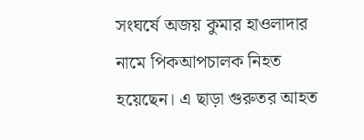সংঘর্ষে অজয় কুমার হাওলাদার নামে পিকআপচালক নিহত হয়েছেন। এ ছাড়া গুরুতর আহত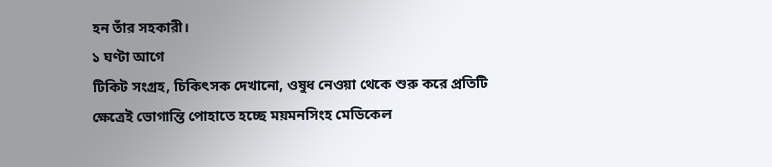হন তাঁর সহকারী।
১ ঘণ্টা আগে
টিকিট সংগ্রহ, চিকিৎসক দেখানো, ওষুধ নেওয়া থেকে শুরু করে প্রতিটি ক্ষেত্রেই ভোগান্তি পোহাতে হচ্ছে ময়মনসিংহ মেডিকেল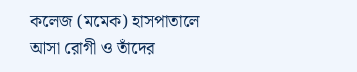কলেজ (মমেক) হাসপাতালে আসা রোগী ও তাঁদের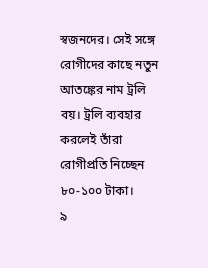স্বজনদের। সেই সঙ্গে রোগীদের কাছে নতুন আতঙ্কের নাম ট্রলি বয়। ট্রলি ব্যবহার করলেই তাঁরা রোগীপ্রতি নিচ্ছেন ৮০-১০০ টাকা।
৯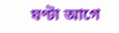ঘণ্টা আগে